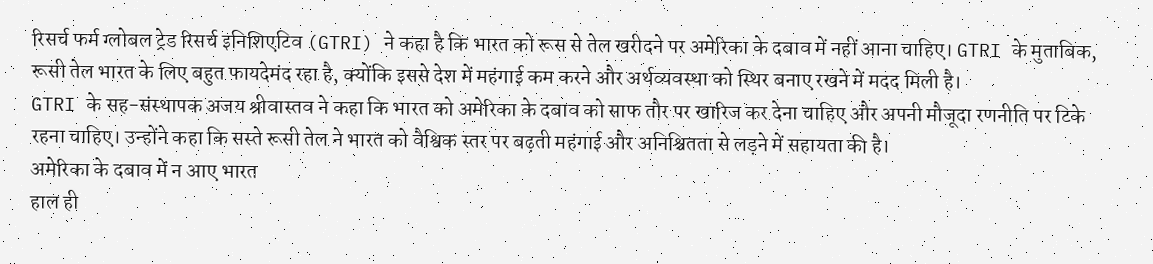रिसर्च फर्म ग्लोबल ट्रेड रिसर्च इनिशिएटिव (GTRI) ने कहा है कि भारत को रूस से तेल खरीदने पर अमेरिका के दबाव में नहीं आना चाहिए। GTRI के मुताबिक, रूसी तेल भारत के लिए बहुत फायदेमंद रहा है, क्योंकि इससे देश में महंगाई कम करने और अर्थव्यवस्था को स्थिर बनाए रखने में मदद मिली है।
GTRI के सह-संस्थापक अजय श्रीवास्तव ने कहा कि भारत को अमेरिका के दबाव को साफ तौर पर खारिज कर देना चाहिए और अपनी मौजूदा रणनीति पर टिके रहना चाहिए। उन्होंने कहा कि सस्ते रूसी तेल ने भारत को वैश्विक स्तर पर बढ़ती महंगाई और अनिश्चितता से लड़ने में सहायता की है।
अमेरिका के दबाव में न आए भारत
हाल ही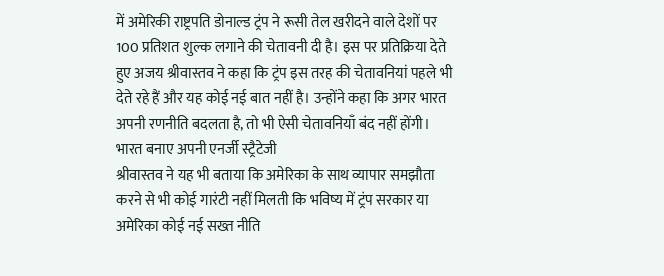में अमेरिकी राष्ट्रपति डोनाल्ड ट्रंप ने रूसी तेल खरीदने वाले देशों पर 100 प्रतिशत शुल्क लगाने की चेतावनी दी है। इस पर प्रतिक्रिया देते हुए अजय श्रीवास्तव ने कहा कि ट्रंप इस तरह की चेतावनियां पहले भी देते रहे हैं और यह कोई नई बात नहीं है। उन्होंने कहा कि अगर भारत अपनी रणनीति बदलता है, तो भी ऐसी चेतावनियाँ बंद नहीं होंगी।
भारत बनाए अपनी एनर्जी स्ट्रैटेजी
श्रीवास्तव ने यह भी बताया कि अमेरिका के साथ व्यापार समझौता करने से भी कोई गारंटी नहीं मिलती कि भविष्य में ट्रंप सरकार या अमेरिका कोई नई सख्त नीति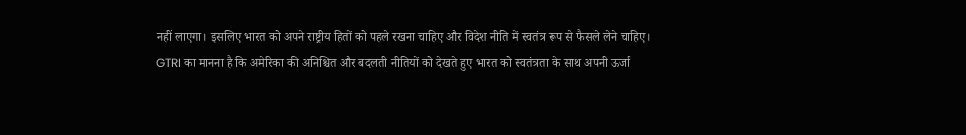नहीं लाएगा। इसलिए भारत को अपने राष्ट्रीय हितों को पहले रखना चाहिए और विदेश नीति में स्वतंत्र रूप से फैसले लेने चाहिए।
GTRI का मानना है कि अमेरिका की अनिश्चित और बदलती नीतियों को देखते हुए भारत को स्वतंत्रता के साथ अपनी ऊर्जा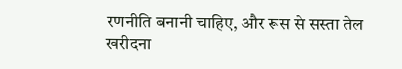रणनीति बनानी चाहिए, और रूस से सस्ता तेल खरीदना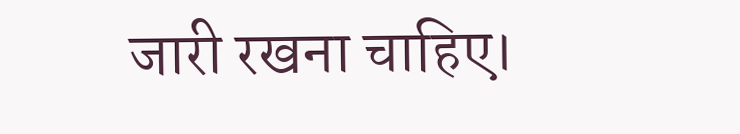जारी रखना चाहिए।